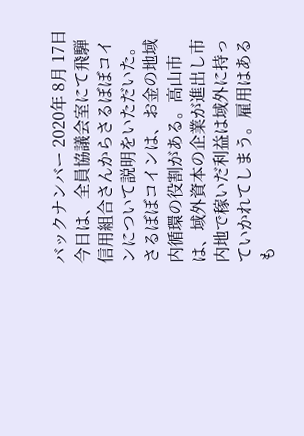バックナンバー 2020年 8月 17日
今日は、全員協議会室にて飛騨信用組合さんからさるぼぼコインについて説明をいただいた。さるぼぼコインは、お金の地域内循環の役割がある。高山市は、域外資本の企業が進出し市内地で稼いだ利益は域外に持っていかれてしまう。雇用はあるも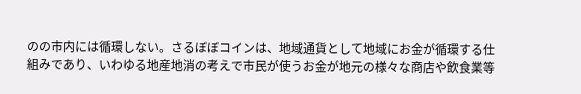のの市内には循環しない。さるぼぼコインは、地域通貨として地域にお金が循環する仕組みであり、いわゆる地産地消の考えで市民が使うお金が地元の様々な商店や飲食業等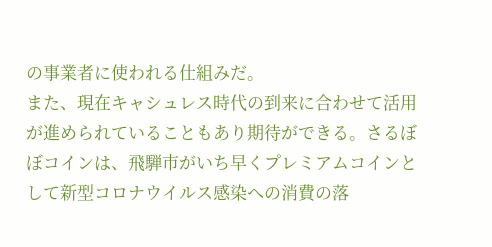の事業者に使われる仕組みだ。
また、現在キャシュレス時代の到来に合わせて活用が進められていることもあり期待ができる。さるぼぼコインは、飛騨市がいち早くプレミアムコインとして新型コロナウイルス感染への消費の落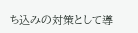ち込みの対策として導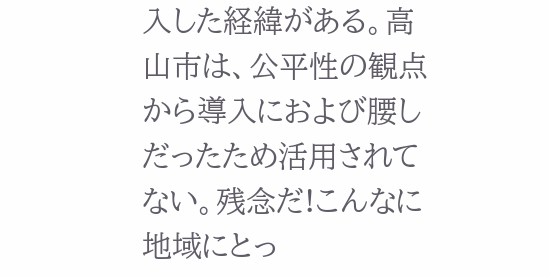入した経緯がある。高山市は、公平性の観点から導入におよび腰しだったため活用されてない。残念だ!こんなに地域にとっ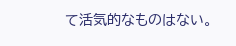て活気的なものはない。